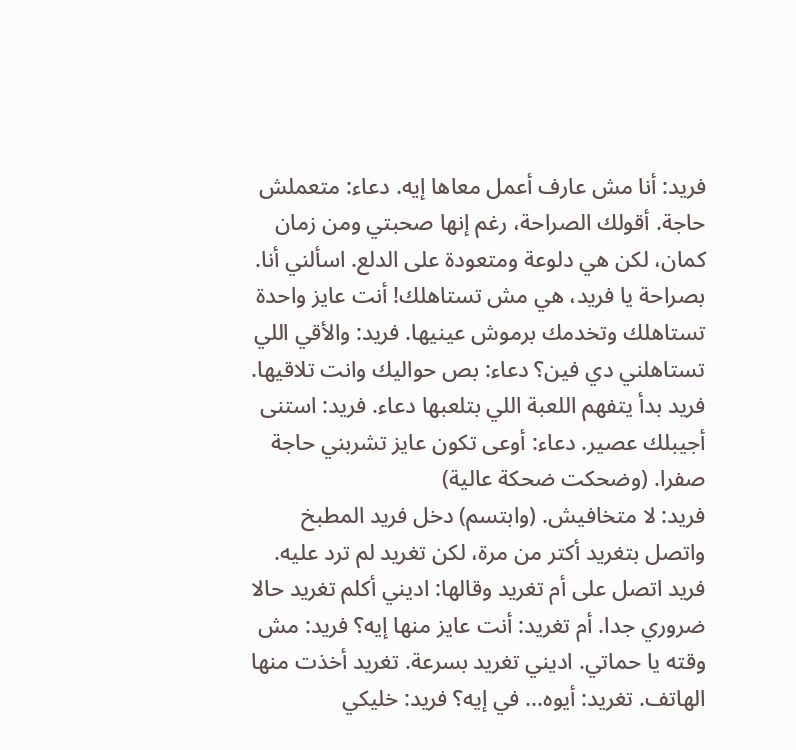فريد: أنا مش عارف أعمل معاها إيه. دعاء: متعملش حاجة. أقولك الصراحة، رغم إنها صحبتي ومن زمان كمان، لكن هي دلوعة ومتعودة على الدلع. اسألني أنا. بصراحة يا فريد، هي مش تستاهلك! أنت عايز واحدة تستاهلك وتخدمك برموش عينيها. فريد: والأقي اللي تستاهلني دي فين؟ دعاء: بص حواليك وانت تلاقيها. فريد بدأ يتفهم اللعبة اللي بتلعبها دعاء. فريد: استنى أجيبلك عصير. دعاء: أوعى تكون عايز تشربني حاجة صفرا. (وضحكت ضحكة عالية)
فريد: لا متخافيش. (وابتسم) دخل فريد المطبخ واتصل بتغريد أكتر من مرة، لكن تغريد لم ترد عليه. فريد اتصل على أم تغريد وقالها: اديني أكلم تغريد حالا ضروري جدا. أم تغريد: أنت عايز منها إيه؟ فريد: مش وقته يا حماتي. اديني تغريد بسرعة. تغريد أخذت منها الهاتف. تغريد: أيوه... في إيه؟ فريد: خليكي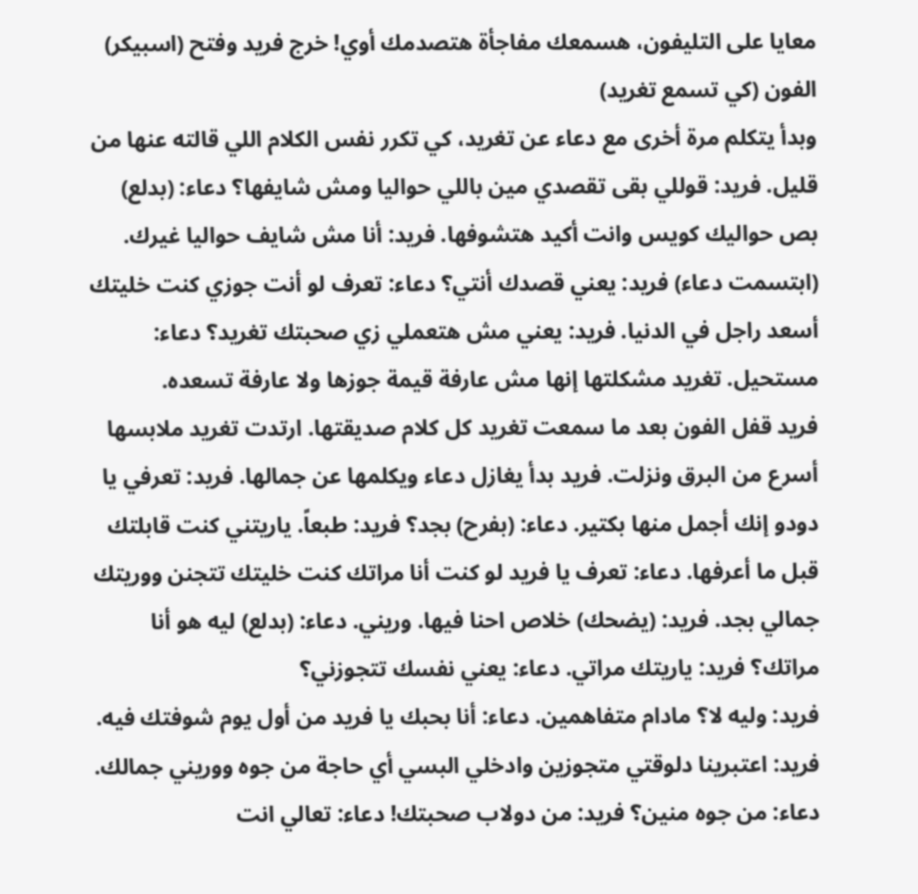معايا على التليفون، هسمعك مفاجأة هتصدمك أوي! خرج فريد وفتح (اسبيكر) الفون (كي تسمع تغريد)
وبدأ يتكلم مرة أخرى مع دعاء عن تغريد، كي تكرر نفس الكلام اللي قالته عنها من قليل. فريد: قوللي بقى تقصدي مين باللي حواليا ومش شايفها؟ دعاء: (بدلع) بص حواليك كويس وانت أكيد هتشوفها. فريد: أنا مش شايف حواليا غيرك. (ابتسمت دعاء) فريد: يعني قصدك أنتي؟ دعاء: تعرف لو أنت جوزي كنت خليتك أسعد راجل في الدنيا. فريد: يعني مش هتعملي زي صحبتك تغريد؟ دعاء: مستحيل. تغريد مشكلتها إنها مش عارفة قيمة جوزها ولا عارفة تسعده.
فريد قفل الفون بعد ما سمعت تغريد كل كلام صديقتها. ارتدت تغريد ملابسها أسرع من البرق ونزلت. فريد بدأ يغازل دعاء ويكلمها عن جمالها. فريد: تعرفي يا دودو إنك أجمل منها بكتير. دعاء: (بفرح) بجد؟ فريد: طبعاً. ياريتني كنت قابلتك قبل ما أعرفها. دعاء: تعرف يا فريد لو كنت أنا مراتك كنت خليتك تتجنن ووريتك جمالي بجد. فريد: (يضحك) خلاص احنا فيها. وريني. دعاء: (بدلع) ليه هو أنا مراتك؟ فريد: ياريتك مراتي. دعاء: يعني نفسك تتجوزني؟
فريد: وليه لا؟ مادام متفاهمين. دعاء: أنا بحبك يا فريد من أول يوم شوفتك فيه. فريد: اعتبرينا دلوقتي متجوزين وادخلي البسي أي حاجة من جوه ووريني جمالك. دعاء: من جوه منين؟ فريد: من دولاب صحبتك! دعاء: تعالي انت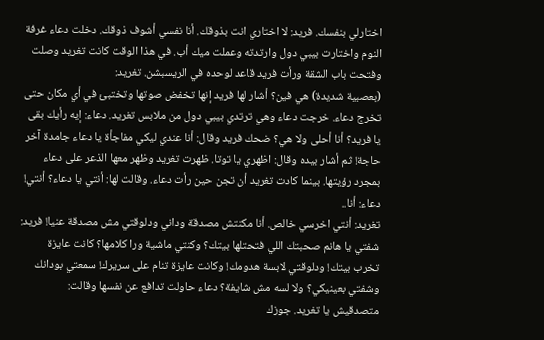اختارلي بنفسك. فريد: لا اختاري انت بذوقك. أنا نفسي أشوف ذوقك. دخلت دعاء غرفة النوم واختارت بيبي دول وارتدته وعملت ميك أب. في هذا الوقت كانت تغريد وصلت وفتحت باب الشقة ورأت فريد قاعد لوحده في الريسبشن. تغريد:
(بعصبية شديدة) هي فين؟ أشار لها فريد إنها تخفض صوتها وتختبئ في أي مكان حتى تخرج دعاء. خرجت دعاء وهي ترتدي بيبي دول من ملابس تغريد. دعاء: إيه رأيك بقى يا فريد؟ أنا أحلى ولا هي؟ ضحك فريد وقال: أنا عندي ليكي مفاجأة يا دعاء جامدة آخر حاجة! ثم أشار بيده وقال: اظهري يا توتا. ظهرت تغريد وظهر معها الذعر على دعاء بمجرد رؤيتها. بينما كادت تغريد أن تجن حين رأت دعاء. وقالت لها: أنتي يا دعاء؟ أنتي! دعاء: أنا..
تغريد: أنتي اخرسي خالص. أنا مكنتش مصدقة وداني ودلوقتي مش مصدقة عنيا! فريد: شفتي يا هانم صحبتك اللي فتحتلها بيتك؟ وكنتي ماشية ورا كلامها؟ كانت عايزة تخرب بيتك! ودلوقتي لابسة هدومك! وكانت عايزة تنام على سريرك! سمعتي بودانك وشفتي بعينيكي؟ ولا لسه مش شايفة؟ دعاء حاولت تدافع عن نفسها وقالت: متصدقيش يا تغريد. جوزك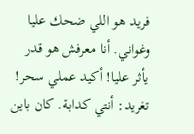فريد هو اللي ضحك عليا وغواني. أنا معرفش هو قدر يأثر عليا! أكيد عملي سحر!
تغريد: أنتي كدابة. كان باين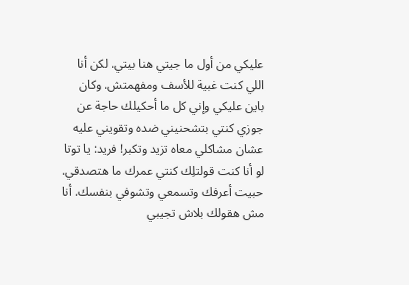عليكي من أول ما جيتي هنا بيتي. لكن أنا اللي كنت غبية للأسف ومفهمتش. وكان باين عليكي وإني كل ما أحكيلك حاجة عن جوزي كنتي بتشحنيني ضده وتقويني عليه عشان مشاكلي معاه تزيد وتكبر! فريد: يا توتا لو أنا كنت قولتلِك كنتي عمرك ما هتصدقي. حبيت أعرفك وتسمعي وتشوفي بنفسك. أنا مش هقولك بلاش تجيبي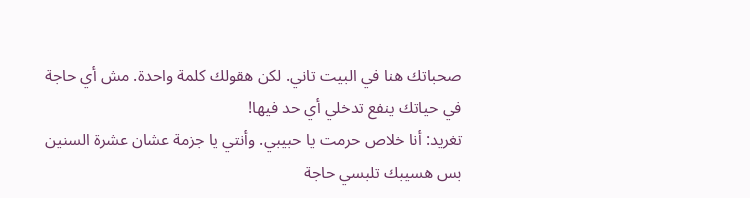صحباتك هنا في البيت تاني. لكن هقولك كلمة واحدة. مش أي حاجة في حياتك ينفع تدخلي أي حد فيها!
تغريد: أنا خلاص حرمت يا حبيبي. وأنتي يا جزمة عشان عشرة السنين بس هسيبك تلبسي حاجة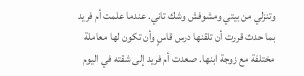وتنزلي من بيتي ومشوفش وشك تاني. عندما علمت أم فريد بما حدث قررت أن تلقنها درس قاسٍ وأن تكون لها معاملة مختلفة مع زوجة ابنها. صعدت أم فريد إلى شقته في اليوم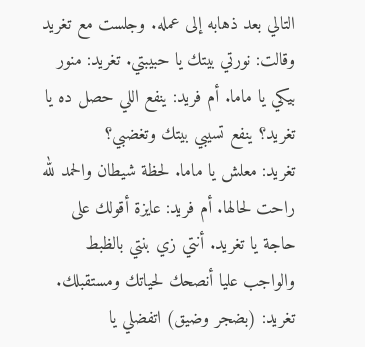التالي بعد ذهابه إلى عمله. وجلست مع تغريد وقالت: نورتي بيتك يا حبيبتي. تغريد: منور بيكي يا ماما. أم فريد: ينفع اللي حصل ده يا تغريد؟ ينفع تسيبي بيتك وتغضبي؟
تغريد: معلش يا ماما. لحظة شيطان والحمد لله راحت لحالها. أم فريد: عايزة أقولك على حاجة يا تغريد. أنتي زي بنتي بالظبط والواجب عليا أنصحك لحياتك ومستقبلك. تغريد: (بضجر وضيق) اتفضلي يا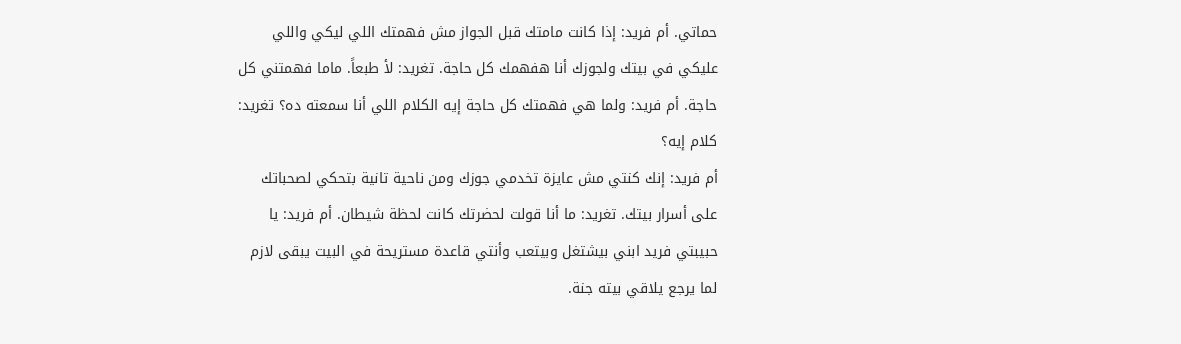حماتي. أم فريد: إذا كانت مامتك قبل الجواز مش فهمتك اللي ليكي واللي عليكي في بيتك ولجوزك أنا هفهمك كل حاجة. تغريد: لأ طبعاً. ماما فهمتني كل حاجة. أم فريد: ولما هي فهمتك كل حاجة إيه الكلام اللي أنا سمعته ده؟ تغريد: كلام إيه؟
أم فريد: إنك كنتي مش عايزة تخدمي جوزك ومن ناحية تانية بتحكي لصحباتك على أسرار بيتك. تغريد: ما أنا قولت لحضرتك كانت لحظة شيطان. أم فريد: يا حبيبتي فريد ابني بيشتغل وبيتعب وأنتي قاعدة مستريحة في البيت يبقى لازم لما يرجع يلاقي بيته جنة.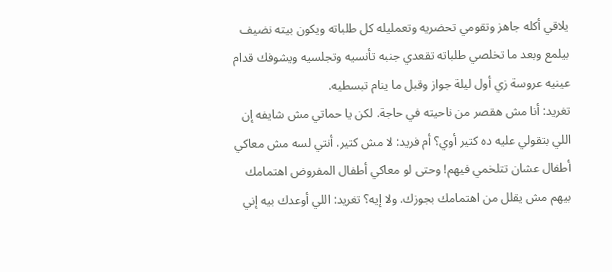يلاقي أكله جاهز وتقومي تحضريه وتعمليله كل طلباته ويكون بيته نضيف بيلمع وبعد ما تخلصي طلباته تقعدي جنبه تأنسيه وتجلسيه ويشوفك قدام عينيه عروسة زي أول ليلة جواز وقبل ما ينام تبسطيه.
تغريد: أنا مش هقصر من ناحيته في حاجة. لكن يا حماتي مش شايفه إن اللي بتقولي عليه ده كتير أوي؟ أم فريد: لا مش كتير. أنتي لسه مش معاكي أطفال عشان تتلخمي فيهم! وحتى لو معاكي أطفال المفروض اهتمامك بيهم مش يقلل من اهتمامك بجوزك. ولا إيه؟ تغريد: اللي أوعدك بيه إني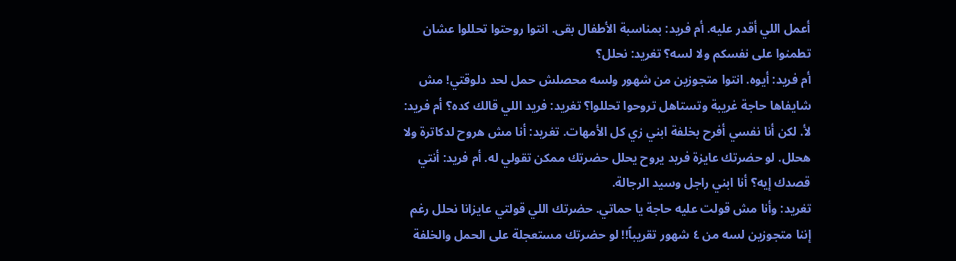أعمل اللي أقدر عليه. أم فريد: بمناسبة الأطفال بقى. انتوا روحتوا تحللوا عشان تطمنوا على نفسكم ولا لسه؟ تغريد: نحلل؟
أم فريد: أيوه. انتوا متجوزين من شهور ولسه محصلش حمل لحد دلوقتي! مش شايفاها حاجة غريبة وتستاهل تروحوا تحللوا؟ تغريد: فريد اللي قالك كده؟ أم فريد: لأ. لكن أنا نفسي أفرح بخلفة ابني زي كل الأمهات. تغريد: أنا مش هروح لدكاترة ولا هحلل. لو حضرتك عايزة فريد يروح يحلل حضرتك ممكن تقولي له. أم فريد: أنتي قصدك إيه؟ أنا ابني راجل وسيد الرجالة.
تغريد: وأنا مش قولت عليه حاجة يا حماتي. حضرتك اللي قولتي عايزانا نحلل رغم إننا متجوزين لسه من ٤ شهور تقريباً!! لو حضرتك مستعجلة على الحمل والخلفة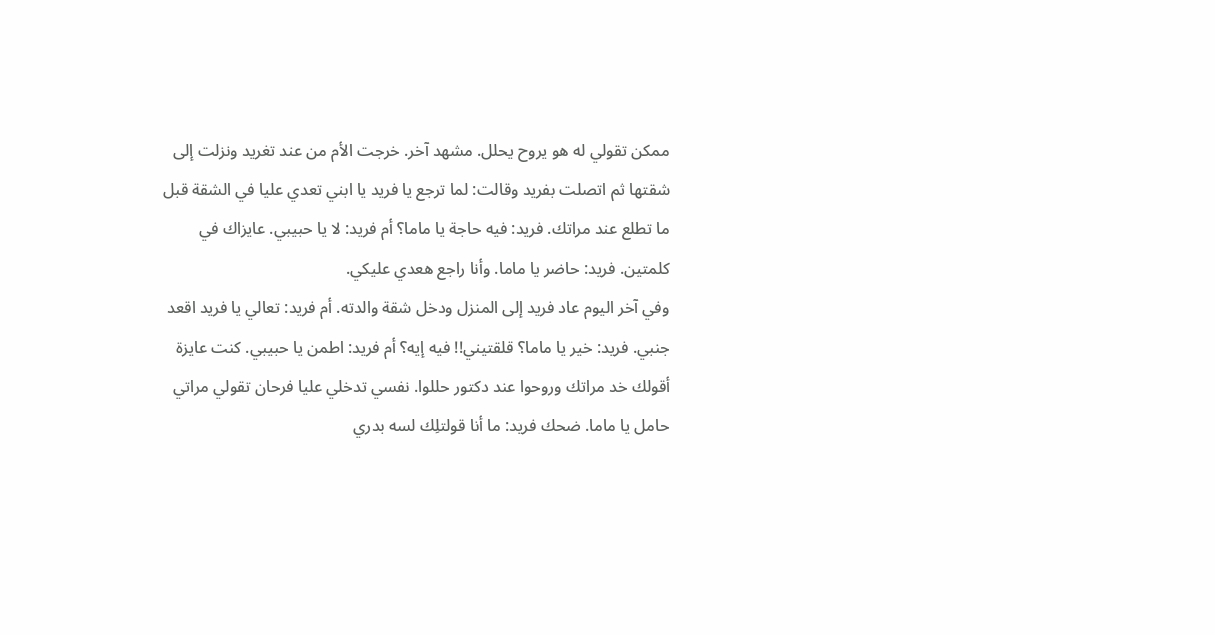ممكن تقولي له هو يروح يحلل. مشهد آخر. خرجت الأم من عند تغريد ونزلت إلى شقتها ثم اتصلت بفريد وقالت: لما ترجع يا فريد يا ابني تعدي عليا في الشقة قبل ما تطلع عند مراتك. فريد: فيه حاجة يا ماما؟ أم فريد: لا يا حبيبي. عايزاك في كلمتين. فريد: حاضر يا ماما. وأنا راجع هعدي عليكي.
وفي آخر اليوم عاد فريد إلى المنزل ودخل شقة والدته. أم فريد: تعالي يا فريد اقعد جنبي. فريد: خير يا ماما؟ قلقتيني!! فيه إيه؟ أم فريد: اطمن يا حبيبي. كنت عايزة أقولك خد مراتك وروحوا عند دكتور حللوا. نفسي تدخلي عليا فرحان تقولي مراتي حامل يا ماما. ضحك فريد: ما أنا قولتلِك لسه بدري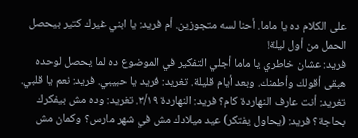على الكلام ده يا ماما. أحنا لسه متجوزين. أم فريد: يا ابني غيرك كتير بيحصل الحمل من أول ليلة!
فريد: عشان خاطري يا ماما أجلي التفكير في الموضوع ده لما يحصل لوحده هبقى أقولك وأطمنك. وبعد أيام قليلة. تغريد: فريد يا حبيبي. فريد: نعم يا قلبي. تغريد: أنت عارف النهاردة كام؟ فريد: النهاردة ٣/١٩. تغريد: وده مش بيفكرك بحاجة؟ فريد: (يحاول يفتكر) عيد ميلادك مش في شهر مارس؟ وكمان مش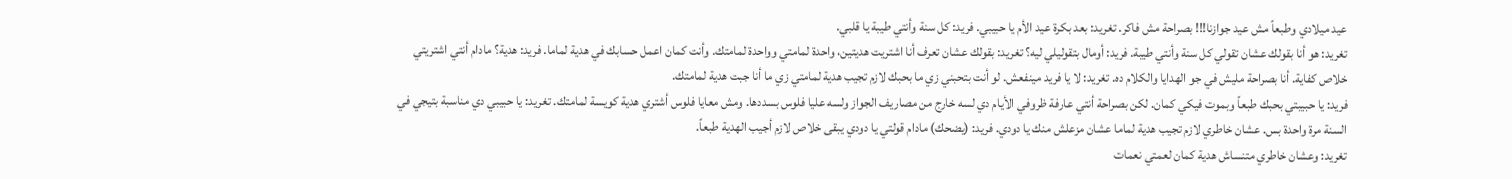عيد ميلادي وطبعاً مش عيد جوازنا!!! بصراحة مش فاكر. تغريد: بعد بكرة عيد الأم يا حبيبي. فريد: كل سنة وأنتي طيبة يا قلبي.
تغريد: هو أنا بقولك عشان تقولي كل سنة وأنتي طيبة. فريد: أومال بتقوليلي ليه؟ تغريد: بقولك عشان تعرف أنا اشتريت هديتين، واحدة لمامتي وواحدة لمامتك. وأنت كمان اعمل حسابك في هدية لماما. فريد: هدية؟ مادام أنتي اشتريتي خلاص كفاية. أنا بصراحة مليش في جو الهدايا والكلام ده. تغريد: لا يا فريد مينفعش. لو أنت بتحبني زي ما بحبك لازم تجيب هدية لمامتي زي ما أنا جبت هدية لمامتك.
فريد: يا حبيبتي بحبك طبعاً وبموت فيكي كمان. لكن بصراحة أنتي عارفة ظروفي الأيام دي لسه خارج من مصاريف الجواز ولسه عليا فلوس بسددها. ومش معايا فلوس أشتري هدية كويسة لمامتك. تغريد: يا حبيبي دي مناسبة بتيجي في السنة مرة واحدة بس. عشان خاطري لازم تجيب هدية لماما عشان مزعلش منك يا دودي. فريد: (يضحك) مادام قولتي يا دودي يبقى خلاص لازم أجيب الهدية طبعاً.
تغريد: وعشان خاطري متنساش هدية كمان لعمتي نعمات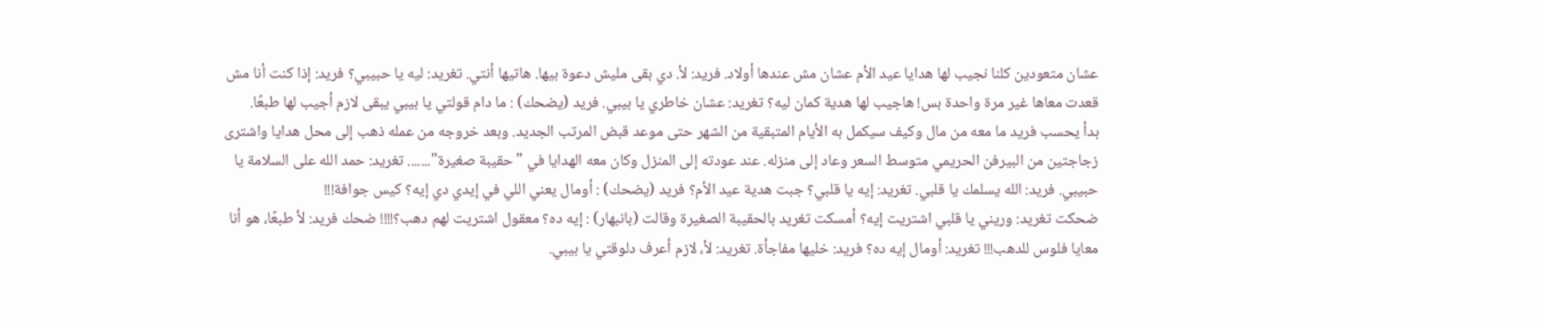عشان متعودين كلنا نجيب لها هدايا عيد الأم عشان مش عندها أولاد. فريد: لأ. دي بقى مليش دعوة بيها. هاتيها أنتي. تغريد: ليه يا حبيبي؟ فريد: إذا كنت أنا مش قعدت معاها غير مرة واحدة بس! هاجيب لها هدية كمان ليه؟ تغريد: عشان خاطري يا بيبي. فريد (يضحك) : ما دام قولتي يا بيبي يبقى لازم أجيب لها طبعًا.
بدأ يحسب فريد ما معه من مال وكيف سيكمل به الأيام المتبقية من الشهر حتى موعد قبض المرتب الجديد. وبعد خروجه من عمله ذهب إلى محل هدايا واشترى زجاجتين من البيرفن الحريمي متوسط السعر وعاد إلى منزله. عند عودته إلى المنزل وكان معه الهدايا في "حقيبة صغيرة"....... تغريد: حمد الله على السلامة يا حبيبي. فريد: الله يسلمك يا قلبي. تغريد: إيه يا قلبي؟ جبت هدية عيد الأم؟ فريد (يضحك) : أومال يعني اللي في إيدي دي إيه؟ كيس جوافة!!!
ضحكت تغريد: وريني يا قلبي اشتريت إيه؟ أمسكت تغريد بالحقيبة الصغيرة وقالت (بانبهار) : إيه ده؟ معقول اشتريت لهم دهب؟!!!! ضحك فريد: لأ طبعًا، هو أنا معايا فلوس للدهب!!! تغريد: أومال إيه ده؟ فريد: خليها مفاجأة. تغريد: لأ، لازم أعرف دلوقتي يا بيبي.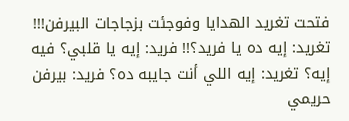فتحت تغريد الهدايا وفوجئت بزجاجات البيرفن!!! تغريد: إيه ده يا فريد؟!! فريد: إيه يا قلبي؟ فيه إيه؟ تغريد: إيه اللي أنت جايبه ده؟ فريد: بيرفن حريمي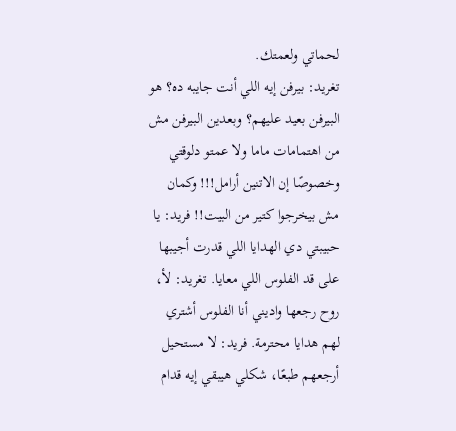لحماتي ولعمتك.
تغريد: بيرفن إيه اللي أنت جايبه ده؟ هو البيرفن بعيد عليهم؟ وبعدين البيرفن مش من اهتمامات ماما ولا عمتو دلوقتي وخصوصًا إن الاتنين أرامل!!! وكمان مش بيخرجوا كتير من البيت!! فريد: يا حبيبتي دي الهدايا اللي قدرت أجيبها على قد الفلوس اللي معايا. تغريد: لأ، روح رجعها واديني أنا الفلوس أشتري لهم هدايا محترمة. فريد: لا مستحيل أرجعهم طبعًا، شكلي هيبقي إيه قدام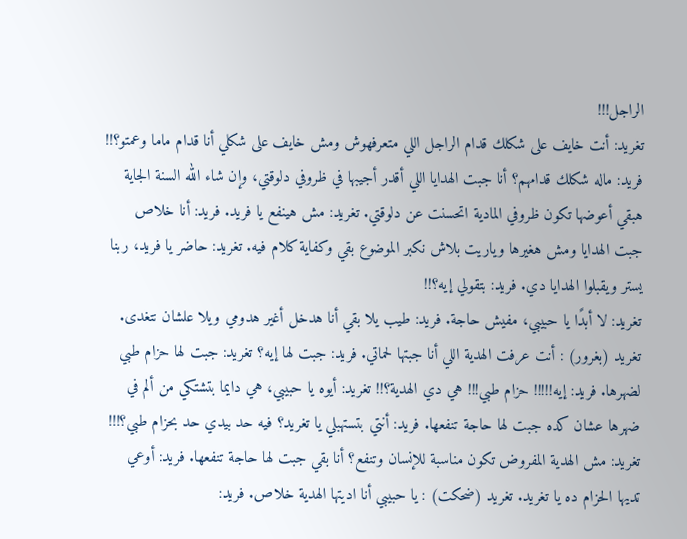الراجل!!!
تغريد: أنت خايف على شكلك قدام الراجل اللي متعرفهوش ومش خايف على شكلي أنا قدام ماما وعمتو؟!! فريد: ماله شكلك قدامهم؟ أنا جبت الهدايا اللي أقدر أجيبها في ظروفي دلوقتي، وإن شاء الله السنة الجاية هبقي أعوضها تكون ظروفي المادية اتحسنت عن دلوقتي. تغريد: مش هينفع يا فريد. فريد: أنا خلاص جبت الهدايا ومش هغيرها وياريت بلاش نكبر الموضوع بقي وكفاية كلام فيه. تغريد: حاضر يا فريد، ربنا يستر ويقبلوا الهدايا دي. فريد: بتقولي إيه؟!!
تغريد: لا أبدًا يا حبيبي، مفيش حاجة. فريد: طيب يلا بقي أنا هدخل أغير هدومي ويلا علشان نتغدى. تغريد (بغرور) : أنت عرفت الهدية اللي أنا جبتها لحماتي. فريد: جبت لها إيه؟ تغريد: جبت لها حزام طبي لضهرها. فريد: إيه!!!!! حزام طبي!!! هي دي الهدية؟!! تغريد: أيوه يا حبيبي، هي دايما بتشتكي من ألم في ضهرها عشان كده جبت لها حاجة تنفعها. فريد: أنتي بتستهبلي يا تغريد؟ فيه حد بيدي حد بحزام طبي؟!!!
تغريد: مش الهدية المفروض تكون مناسبة للإنسان وتنفع؟ أنا بقي جبت لها حاجة تنفعها. فريد: أوعي تديها الحزام ده يا تغريد. تغريد (ضحكت) : يا حبيبي أنا اديتها الهدية خلاص. فريد: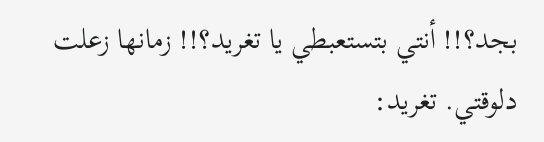بجد؟!! أنتي بتستعبطي يا تغريد؟!! زمانها زعلت دلوقتي. تغريد: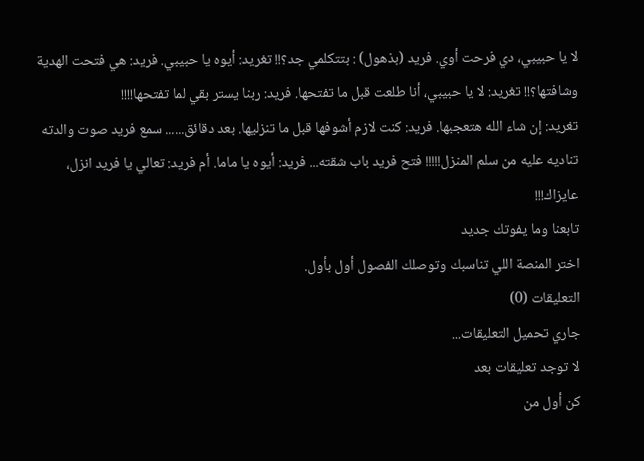لا يا حبيبي، دي فرحت أوي. فريد (بذهول) : بتتكلمي جد؟!! تغريد: أيوه يا حبيبي. فريد: هي فتحت الهدية وشافتها؟!! تغريد: لا يا حبيبي، أنا طلعت قبل ما تفتحها. فريد: ربنا يستر بقي لما تفتحها!!!!
تغريد: إن شاء الله هتعجبها. فريد: كنت لازم أشوفها قبل ما تنزليها. بعد دقائق...... سمع فريد صوت والدته تناديه عليه من سلم المنزل!!!!! فتح فريد باب شقته... فريد: أيوه يا ماما. أم فريد: تعالي يا فريد انزل، عايزاك!!!
تابعنا وما يفوتك جديد
اختر المنصة اللي تناسبك وتوصلك الفصول أول بأول.
التعليقات (0)
جاري تحميل التعليقات...
لا توجد تعليقات بعد
كن أول من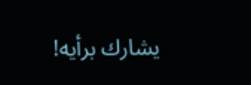يشارك برأيه!